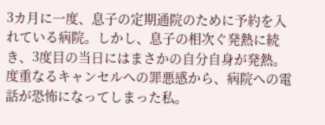3カ月に一度、息子の定期通院のために予約を入れている病院。しかし、息子の相次ぐ発熱に続き、3度目の当日にはまさかの自分自身が発熱。度重なるキャンセルへの罪悪感から、病院への電話が恐怖になってしまった私。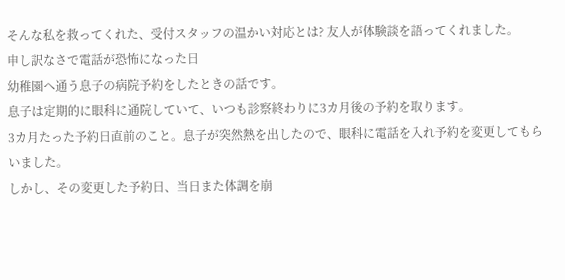そんな私を救ってくれた、受付スタッフの温かい対応とは? 友人が体験談を語ってくれました。
申し訳なさで電話が恐怖になった日
幼稚園へ通う息子の病院予約をしたときの話です。
息子は定期的に眼科に通院していて、いつも診察終わりに3カ月後の予約を取ります。
3カ月たった予約日直前のこと。息子が突然熱を出したので、眼科に電話を入れ予約を変更してもらいました。
しかし、その変更した予約日、当日また体調を崩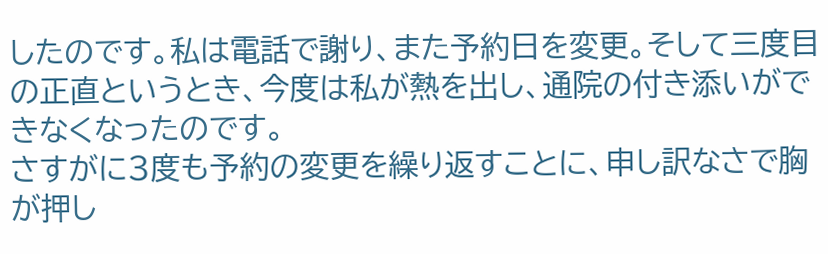したのです。私は電話で謝り、また予約日を変更。そして三度目の正直というとき、今度は私が熱を出し、通院の付き添いができなくなったのです。
さすがに3度も予約の変更を繰り返すことに、申し訳なさで胸が押し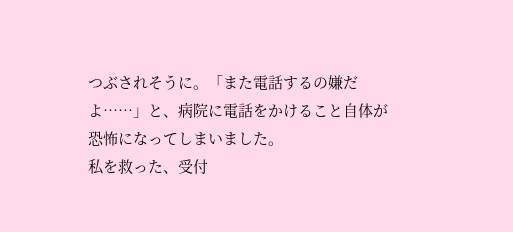つぶされそうに。「また電話するの嫌だよ……」と、病院に電話をかけること自体が恐怖になってしまいました。
私を救った、受付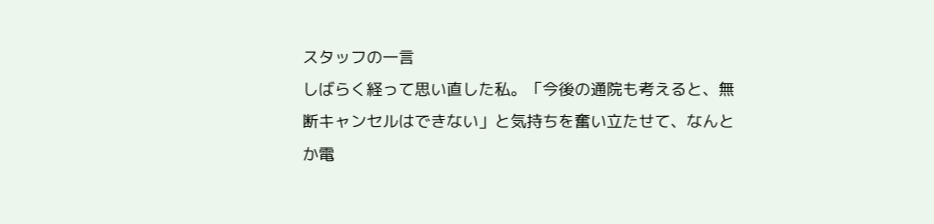スタッフの一言
しばらく経って思い直した私。「今後の通院も考えると、無断キャンセルはできない」と気持ちを奮い立たせて、なんとか電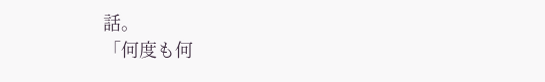話。
「何度も何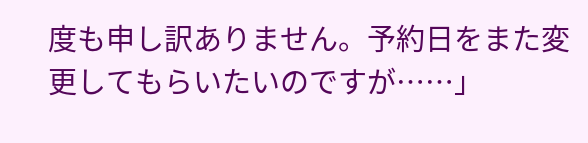度も申し訳ありません。予約日をまた変更してもらいたいのですが……」